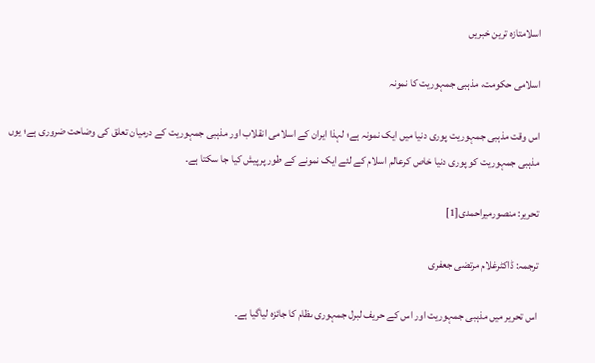اسلامتازہ ترین خبریں

اسلامی حکومت، مذہبی جمہوریت کا نمونہ

اس وقت مذہبی جمہوریت پوری دنیا میں ایک نمونہ ہے؛ لہذا ایران کے اسلامی انقلاب اور مذہبی جمہوریت کے درمیان تعلق کی وضاحت ضروری ہے؛ یوں مذہبی جمہوریت کو پوری دنیا خاص کرعالم اسلام کے لئے ایک نمونے کے طور پرپیش کیا جا سکتا ہے۔

تحریر: منصورمیراحمدی[1]

ترجمہ: ڈاکٹرغلام مرتضی جعفری

اس تحریر میں مذہبی جمہوریت اور اس کے حریف لبرل جمہوری ںظام کا جائزہ لیاگیا ہے۔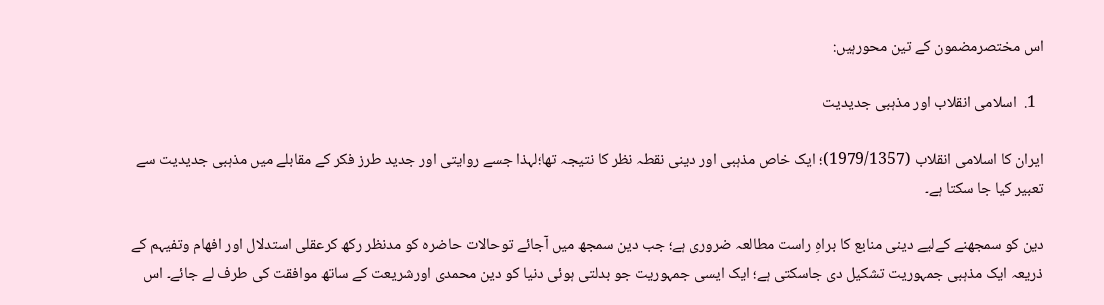اس مختصرمضمون کے تین محورہیں:

  1.  اسلامی انقلاب اور مذہبی جدیدیت

ایران کا اسلامی انقلاب (1979/1357)؛ ایک خاص مذہبی اور دینی نقطہ نظر کا نتیجہ تھا؛لہذا جسے روایتی اور جدید طرز فکر کے مقابلے میں مذہبی جدیدیت سے تعبیر کیا جا سکتا ہے۔

دین کو سمجھنے کےلیے دینی منابع کا براہِ راست مطالعہ ضروری ہے؛ جب دین سمجھ میں آجائے توحالات حاضرہ کو مدنظر رکھ کرعقلی استدلال اور افھام وتفیہم کے ذریعہ ایک مذہبی جمہوریت تشکیل دی جاسکتی ہے؛ ایک ایسی جمہوریت جو بدلتی ہوئی دنیا کو دین محمدی اورشریعت کے ساتھ موافقت کی طرف لے جائے۔ اس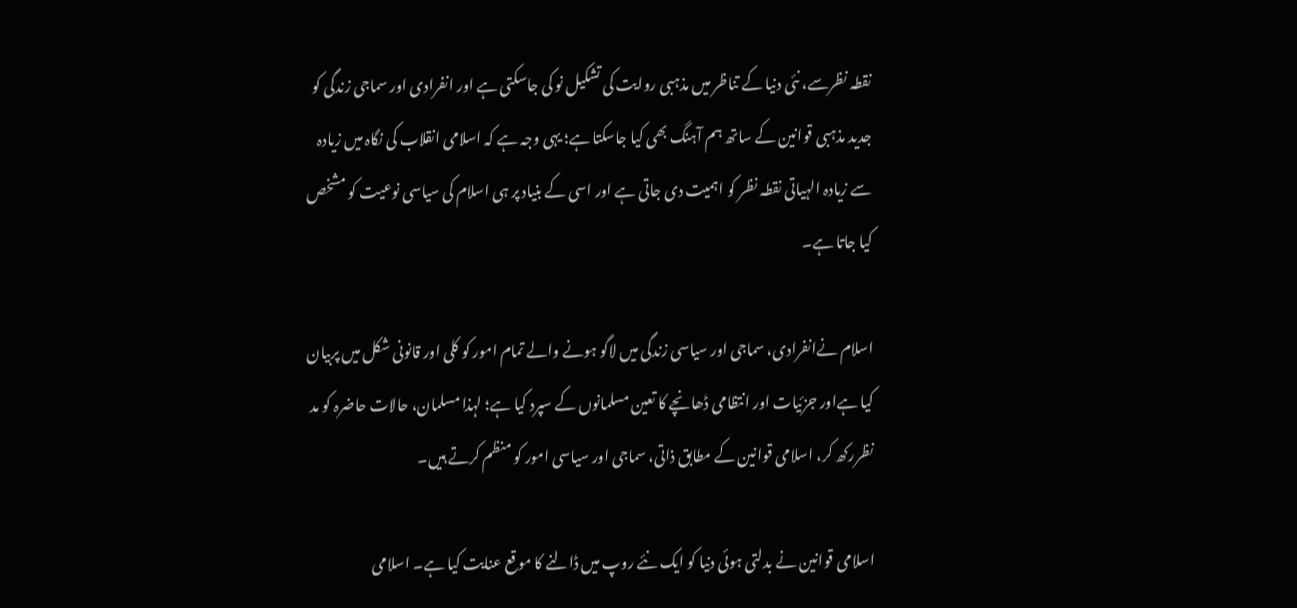نقطہ نظرسے، نئی دنیا کے تناظر میں مذہبی روایت کی تشکیل نو کی جاسکتی ہے اور انفرادی اور سماجی زندگی کو جدید مذہبی قوانین کے ساتھ ہم آہنگ بھی کیا جاسکتا ہے؛ یہی وجہ ہے کہ اسلامی انقلاب کی نگاہ میں زیادہ سے زیادہ الہیاتی نقطہ نظر کو اہمیت دی جاتی ہے اور اسی کے بنیاد پر ہی اسلام کی سیاسی نوعیت کو مشخص کیا جاتا ہے۔

اسلام نےانفرادی، سماجی اور سیاسی زندگی میں لاگو ہونے والے تمام امور کو کلی اور قانونی شکل میں پربیان کیا ہےاور جزئیات اور انتظامی ڈھانچے کا تعین مسلمانوں کے سپرد کیا ہے؛ لہذا مسلمان، حالات حاضرہ کو مد نظررکھ کر، اسلامی قوانین کے مطابق ذاتی، سماجی اور سیاسی امور کو منظم کرتے ہیں۔

اسلامی قوانین نے بدلتی ہوئی دنیا کو ایک نئے روپ میں ڈالنے کا موقع عنایت کیا ہے۔ اسلامی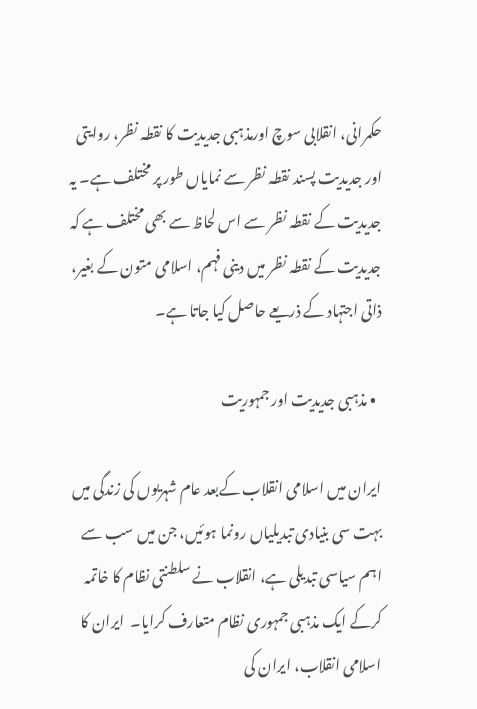حکمرانی، انقلابی سوچ اورمذہبی جدیدیت کا نقطہ نظر، روایتی اور جدیدیت پسند نقطہ نظر سے نمایاں طور پر مختلف ہے۔ یہ جدیدیت کے نقطہ نظر سے اس لحاظ سے بھی مختلف ہے کہ جدیدیت کے نقطہ نظر میں دینی فہم، اسلامی متون کے بغیر، ذاتی اجتہاد کے ذریعے حاصل کیا جاتا ہے۔

  • مذہبی جدیدیت اور جمہوریت

ایران میں اسلامی انقلاب کےبعد عام شہریوں کی زندگی میں بہت سی بنیادی تبدیلیاں رونما ہوئیں، جن میں سب سے اہم سیاسی تبدیلی ہے، انقلاب نے سلطنتی نظام کا خاتمہ کرکے ایک مذہبی جمہوری نظام متعارف کرایا۔  ایران کا اسلامی انقلاب، ایران کی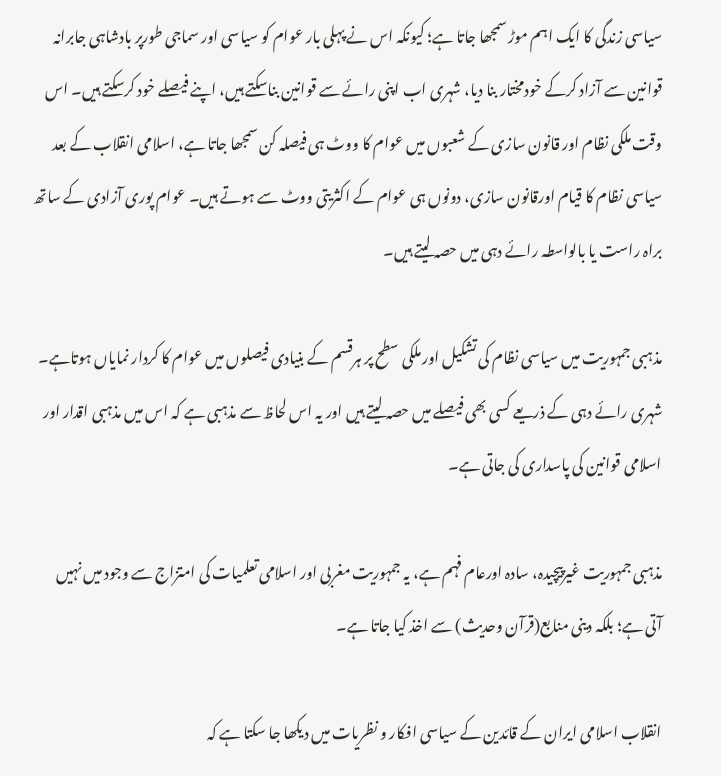سیاسی زندگی کا ایک اہم موڑ سمجھا جاتا ہے؛ کیونکہ اس نے پہلی بار عوام کو سیاسی اور سماجی طورپر بادشاہی جابرانہ قوانین سے آزاد کرکے خودمختار بنا دیا، شہری اب اپنی رائے سے قوانین بناسکتے ہیں، اپنے فیصلے خود کرسکتے ہیں۔ اس وقت ملکی نظام اور قانون سازی کے شعبوں میں عوام کا ووٹ ہی فیصلہ کن سمجھا جاتا ہے، اسلامی انقلاب کے بعد سیاسی نظام کا قیام اورقانون سازی، دونوں ہی عوام کے اکثریتی ووٹ سے ہوتے ہیں۔ عوام پوری آزادی کے ساتھ براہ راست یا بالواسطہ رائے دہی میں حصہ لیتے ہیں۔

مذہبی جمہوریت میں سیاسی نظام کی تشکیل اور ملکی سطح پر ہرقسم کے بنیادی فیصلوں میں عوام کا کردار نمایاں ہوتاہے۔ شہری رائے دہی کے ذریعے کسی بھی فیصلے میں حصہ لیتے ہیں اور یہ اس لحاظ سے مذہبی ہے کہ اس میں مذہبی اقدار اور اسلامی قوانین کی پاسداری کی جاتی ہے۔

مذہبی جمہوریت غیرپیچیدہ، سادہ اورعام فہم ہے، یہ جمہوریت مغربی اور اسلامی تعلمیات کی امتزاج سے وجود میں نہیں آتی ہے؛ بلکہ دینی منابع(قرآن وحدیث) سے اخذ کیا جاتا ہے۔

انقلاب اسلامی ایران کے قائدین کے سیاسی افکار و نظریات میں دیکھا جا سکتا ہے کہ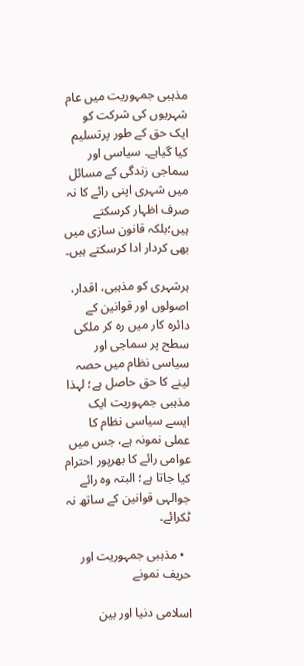مذہبی جمہوریت میں عام شہریوں کی شرکت کو ایک حق کے طور پرتسلیم کیا گیاہے۔ سیاسی اور سماجی زندگی کے مسائل میں شہری اپنی رائے کا نہ صرف اظہار کرسکتے ہیں؛بلکہ قانون سازی میں بھی کردار ادا کرسکتے ہیں۔

ہرشہری کو مذہبی، اقدار، اصولوں اور قوانین کے دائرہ کار میں رہ کر ملکی سطح پر سماجی اور سیاسی نظام میں حصہ لینے کا حق حاصل ہے؛ لہذا مذہبی جمہوریت ایک ایسے سیاسی نظام کا عملی نمونہ ہے، جس میں عوامی رائے کا بھرپور احترام کیا جاتا ہے؛ البتہ وہ رائے جوالہی قوانین کے ساتھ نہ ٹکرائے۔

  • مذہبی جمہوریت اور حریف نمونے

اسلامی دنیا اور بین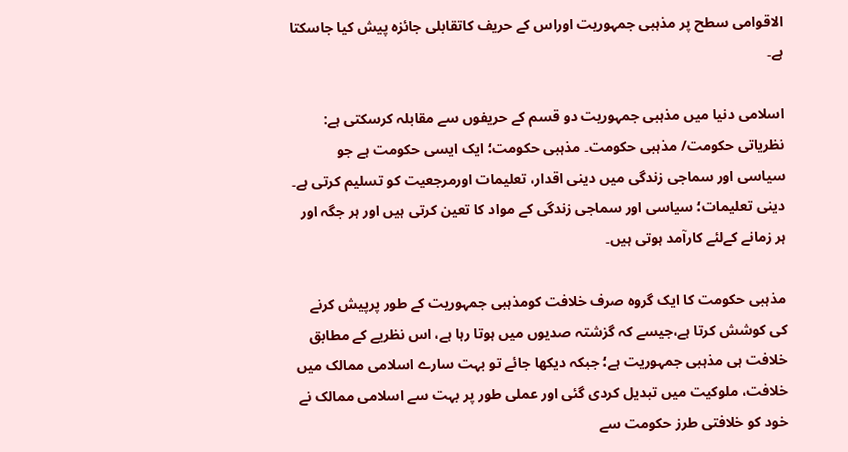الاقوامی سطح پر مذہبی جمہوریت اوراس کے حریف کاتقابلی جائزہ پیش کیا جاسکتا ہے۔

اسلامی دنیا میں مذہبی جمہوریت دو قسم کے حریفوں سے مقابلہ کرسکتی ہے: نظریاتی حکومت/ مذہبی حکومت۔ مذہبی حکومت؛ ایک ایسی حکومت ہے جو سیاسی اور سماجی زندگی میں دینی اقدار، تعلیمات اورمرجعیت کو تسلیم کرتی ہے۔ دینی تعلیمات؛ سیاسی اور سماجی زندگی کے مواد کا تعین کرتی ہیں اور ہر جگہ اور ہر زمانے کےلئے کارآمد ہوتی ہیں۔

مذہبی حکومت کا ایک گروہ صرف خلافت کومذہبی جمہوریت کے طور پرپیش کرنے کی کوشش کرتا ہے،جیسے کہ گزشتہ صدیوں میں ہوتا رہا ہے، اس نظریے کے مطابق خلافت ہی مذہبی جمہوریت ہے؛ جبکہ دیکھا جائے تو بہت سارے اسلامی ممالک میں خلافت، ملوکیت میں تبدیل کردی گئی اور عملی طور پر بہت سے اسلامی ممالک نے خود کو خلافتی طرز حکومت سے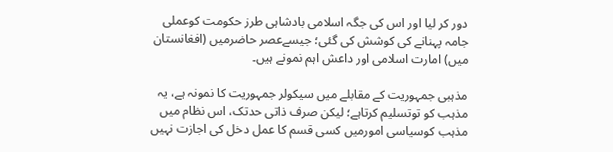دور کر لیا اور اس کی جگہ اسلامی بادشاہی طرز حکومت کوعملی جامہ پہنانے کی کوشش کی گئی؛ جیسےعصر حاضرمیں (افغانستان میں) امارت اسلامی اور داعش اہم نمونے ہیں۔

مذہبی جمہوریت کے مقابلے میں سیکولر جمہوریت کا نمونہ ہے، یہ مذہب کو توتسلیم کرتاہے؛ لیکن صرف ذاتی حدتک، اس نظام میں مذہب کوسیاسی امورمیں کسی قسم کا عمل دخل کی اجازت نہیں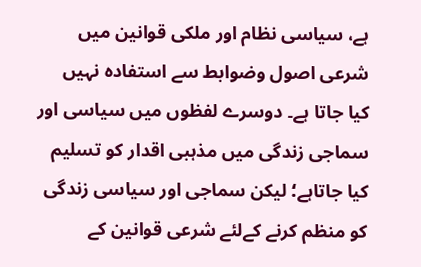ہے، سیاسی نظام اور ملکی قوانین میں شرعی اصول وضوابط سے استفادہ نہیں کیا جاتا ہے۔ دوسرے لفظوں میں سیاسی اور سماجی زندگی میں مذہبی اقدار کو تسلیم کیا جاتاہے؛ لیکن سماجی اور سیاسی زندگی کو منظم کرنے کےلئے شرعی قوانین کے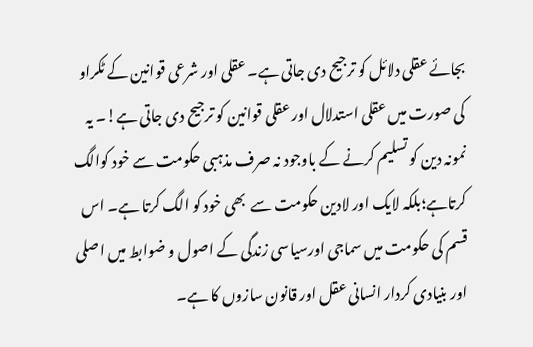بجائے عقلی دلائل کو ترجیح دی جاتی ہے۔ عقلی اور شرعی قوانین کے ٹکراو کی صورت میں عقلی استدلال اور عقلی قوانین کو ترجیح دی جاتی ہے!۔ یہ نمونہ دین کو تسلیم کرنے کے باوجود نہ صرف مذہبی حکومت سے خود کوالگ کرتاہے؛بلکہ لایک اور لادین حکومت سے  بھی خود کو الگ کرتا ہے۔ اس قسم کی حکومت میں سماجی اورسیاسی زندگی کے اصول و ضوابط میں اصلی اور بنیادی کردار انسانی عقل اور قانون سازوں کا ہے۔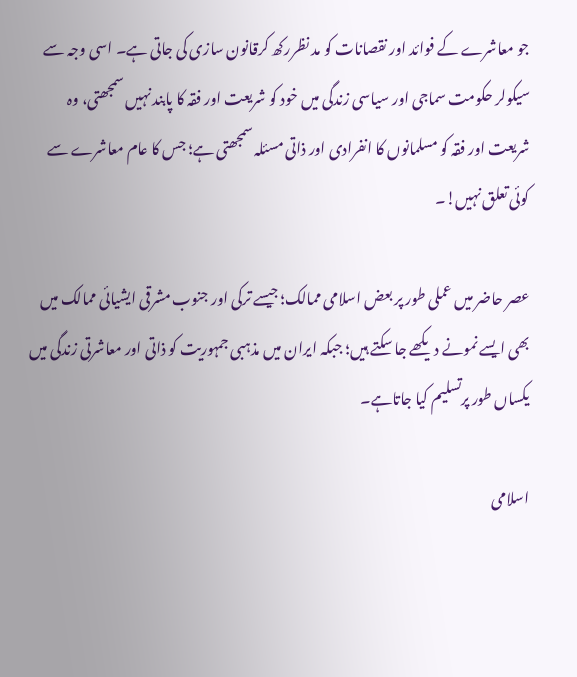جو معاشرے کے فوائد اور نقصانات کو مد نظررکھ کرقانون سازی کی جاتی ہے۔ اسی وجہ سے سیکولر حکومت سماجی اور سیاسی زندگی میں خود کو شریعت اور فقہ کا پابند نہیں سمجھتی، وہ شریعت اور فقہ کو مسلمانوں کا انفرادی اور ذاتی مسئلہ سمجھتی ہے؛ جس کا عام معاشرے سے کوئی تعلق نہیں!۔

عصر حاضر میں عملی طور پر بعض اسلامی ممالک؛ جیسے ترکی اور جنوب مشرقی ایشیائی ممالک میں بھی ایسے نمونے دیکھے جا سکتے ہیں؛ جبکہ ایران میں مذہبی جمہوریت کو ذاتی اور معاشرتی زندگی میں یکساں طور پرتسلیم کیا جاتاہے۔

اسلامی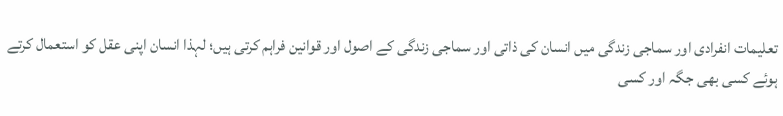تعلیمات انفرادی اور سماجی زندگی میں انسان کی ذاتی اور سماجی زندگی کے اصول اور قوانین فراہم کرتی ہیں؛ لہذا انسان اپنی عقل کو استعمال کرتے ہوئے کسی بھی جگہ اور کسی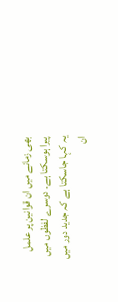بھی زمانے میں ان قوانین پر علمل پیرا ہوسکتا ہے۔ دوسرے لفظوں میں یہ کہا جاسکتا ہے کہ جدید دور میں ان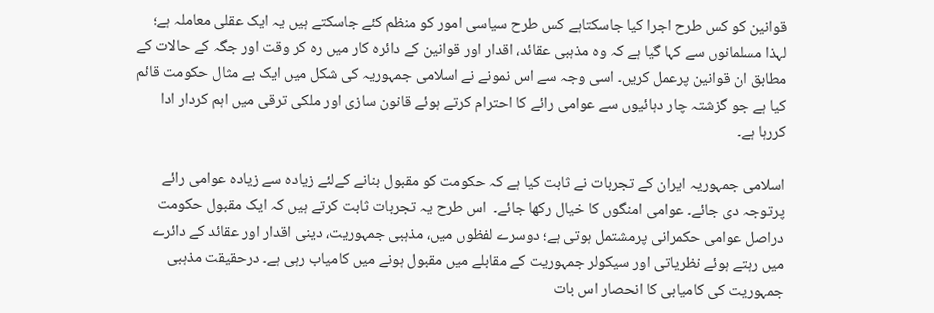قوانین کو کس طرح اجرا کیا جاسکتاہے کس طرح سیاسی امور کو منظم کئے جاسکتے ہیں یہ ایک عقلی معاملہ ہے؛ لہذا مسلمانوں سے کہا گیا ہے کہ وہ مذہبی عقائد، اقدار اور قوانین کے دائرہ کار میں رہ کر وقت اور جگہ کے حالات کے مطابق ان قوانین پرعمل کریں۔ اسی وجہ سے اس نمونے نے اسلامی جمہوریہ کی شکل میں ایک بے مثال حکومت قائم کیا ہے جو گزشتہ چار دہائیوں سے عوامی رائے کا احترام کرتے ہوئے قانون سازی اور ملکی ترقی میں اہم کردار ادا کررہا ہے۔

اسلامی جمہوریہ ایران کے تجربات نے ثابت کیا ہے کہ حکومت کو مقبول بنانے کےلئے زیادہ سے زیادہ عوامی رائے پرتوجہ دی جائے۔ عوامی امنگوں کا خیال رکھا جائے۔  اس طرح یہ تجربات ثابت کرتے ہیں کہ ایک مقبول حکومت دراصل عوامی حکمرانی پرمشتمل ہوتی ہے؛ دوسرے لفظوں میں، مذہبی جمہوریت، دینی اقدار اور عقائد کے دائرے میں رہتے ہوئے نظریاتی اور سیکولر جمہوریت کے مقابلے میں مقبول ہونے میں کامیاب رہی ہے۔ درحقیقت مذہبی جمہوریت کی کامیابی کا انحصار اس بات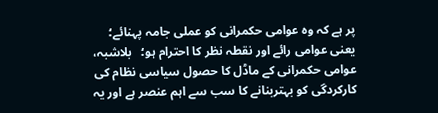پر ہے کہ وہ عوامی حکمرانی کو عملی جامہ پہنائے؛ یعنی عوامی رائے اور نقطہ نظر کا احترام ہو؛   بلاشبہ، عوامی حکمرانی کے ماڈل کا حصول سیاسی نظام کی کارکردگی کو بہتربنانے کا سب سے اہم عنصر ہے اور یہ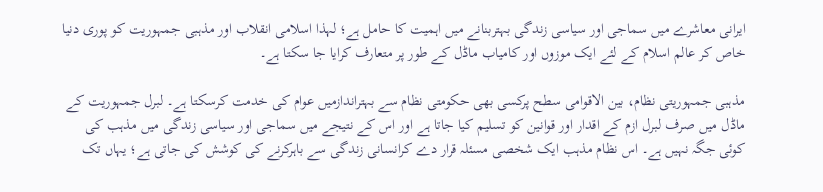ایرانی معاشرے میں سماجی اور سیاسی زندگی بہتربنانے میں اہمیت کا حامل ہے؛ لہذا اسلامی انقلاب اور مذہبی جمہوریت کو پوری دنیا خاص کر عالم اسلام کے لئے ایک موزوں اور کامیاب ماڈل کے طور پر متعارف کرایا جا سکتا ہے۔

مذہبی جمہوریتی نظام، بین الاقوامی سطح پرکسی بھی حکومتی نظام سے بہتراندازمیں عوام کی خدمت کرسکتا ہے۔ لبرل جمہوریت کے ماڈل میں صرف لبرل ازم کے اقدار اور قوانین کو تسلیم کیا جاتا ہے اور اس کے نتیجے میں سماجی اور سیاسی زندگی میں مذہب کی کوئی جگہ نہیں ہے۔ اس نظام مذہب ایک شخصی مسئلہ قرار دے کرانسانی زندگی سے باہرکرنے کی کوشش کی جاتی ہے؛ یہاں تک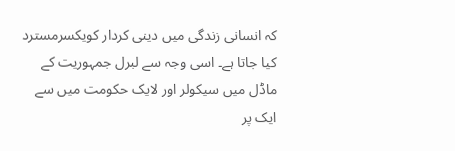کہ انسانی زندگی میں دینی کردار کویکسرمسترد کیا جاتا ہے۔ اسی وجہ سے لبرل جمہوریت کے ماڈل میں سیکولر اور لایک حکومت میں سے ایک پر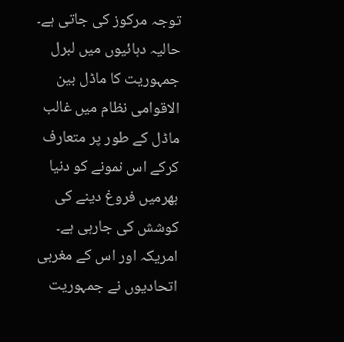توجہ مرکوز کی جاتی ہے۔ حالیہ دہائیوں میں لبرل جمہوریت کا ماڈل بین الاقوامی نظام میں غالب ماڈل کے طور پر متعارف کرکے اس نمونے کو دنیا بھرمیں فروغ دینے کی کوشش کی جارہی ہے۔ امریکہ اور اس کے مغربی اتحادیوں نے جمہوریت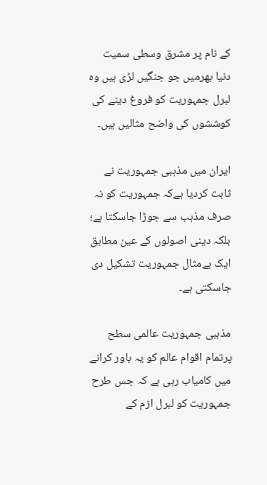کے نام پر مشرق وسطی سمیت دنیا بھرمیں جو جنگیں لڑی ہیں وہ لبرل جمہوریت کو فروغ دینے کی کوششوں کی واضح مثالیں ہیں۔

ایران میں مذہبی جمہوریت نے ثابت کردیا ہےکہ جمہوریت کو نہ صرف مذہب سے جوڑا جاسکتا ہے؛ بلکہ دینی اصولوں کے عین مطابق ایک بےمثال جمہوریت تشکیل دی جاسکتی ہے۔

مذہبی جمہوریت عالمی سطح پرتمام اقوام عالم کو یہ باور کرانے میں کامیاب رہی ہے کہ جس طرح جمہوریت کو لبرل ازم کے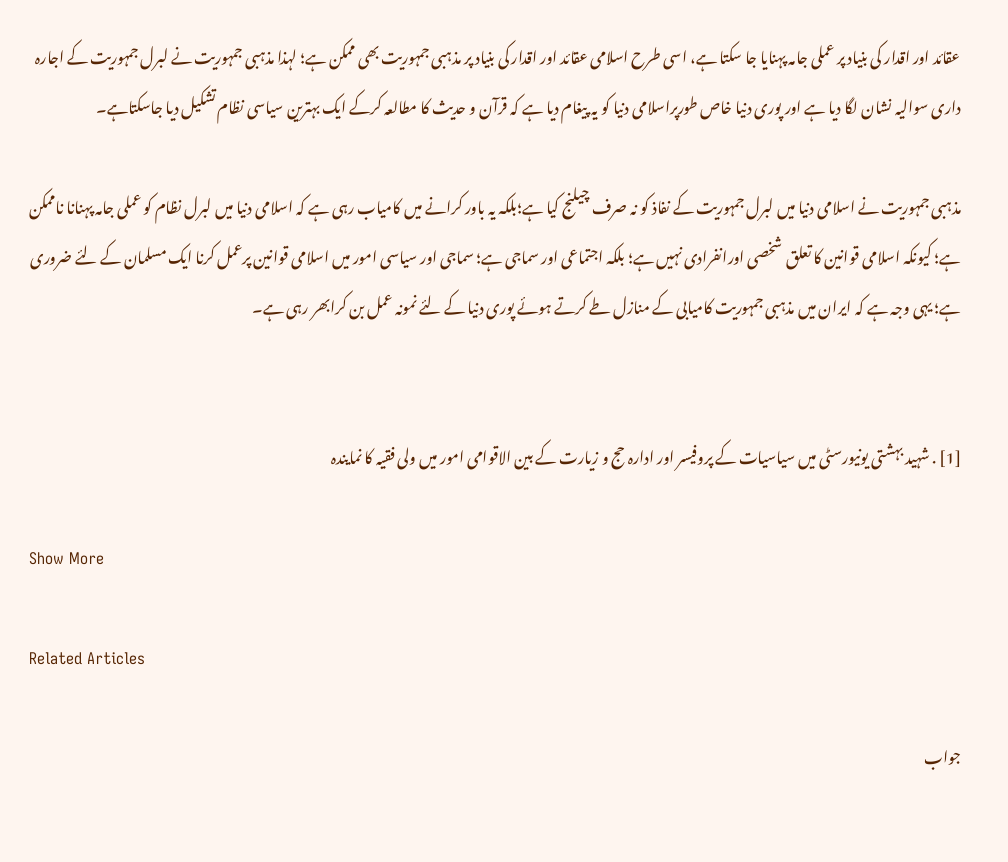عقائد اور اقدار کی بنیاد پر عملی جامہ پہنایا جا سکتا ہے، اسی طرح اسلامی عقائد اور اقدار کی بنیاد پر مذہبی جمہوریت بھی ممکن ہے؛ لہذا مذہبی جمہوریت نے لبرل جمہوریت کے اجارہ داری سوالیہ نشان لگا دیا ہے اور پوری دنیا خاص طورپراسلامی دنیا کو یہ پیغام دیا ہے کہ قرآن و حدیث کا مطالعہ کرکے ایک بہترین سیاسی نظام تشکیل دیا جاسکتاہے۔

مذہبی جمہوریت نے اسلامی دنیا میں لبرل جمہوریت کے نفاذ کو نہ صرف چیلنج کیا ہے؛بلکہ یہ باور کرانے میں کامیاب رہی ہے کہ اسلامی دنیا میں لبرل نظام کو عملی جامہ پہنانا ناممکن ہے؛ کیونکہ اسلامی قوانین کا تعلق  شخصی اورانفرادی نہیں ہے؛ بلکہ اجتماعی اور سماجی ہے؛ سماجی اور سیاسی امور میں اسلامی قوانین پرعمل کرنا ایک مسلمان کے لئے ضروری ہے؛ یہی وجہ ہے کہ ایران میں مذہبی جمہوریت کامیابی کے منازل طے کرتے ہوئے پوری دنیا کے لئے نمونہ عمل بن کرابھر رہی ہے۔


[1] . شہید بہشتی یونیورسٹی میں سیاسیات کے پروفیسر اور ادارہ حج و زیارت کے بین الاقوامی امور میں ولی فقیہ کا نمایندہ

Show More

Related Articles

جواب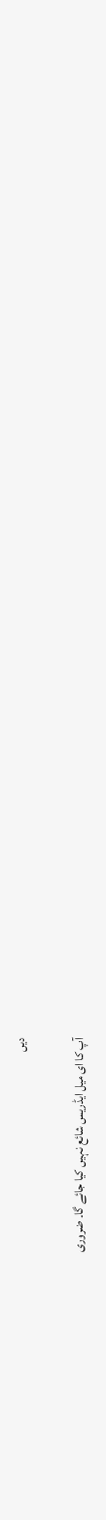دیں

آپ کا ای میل ایڈریس شائع نہیں کیا جائے گا۔ ضروری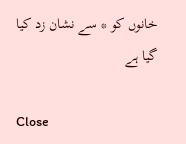خانوں کو * سے نشان زد کیا گیا ہے

Close